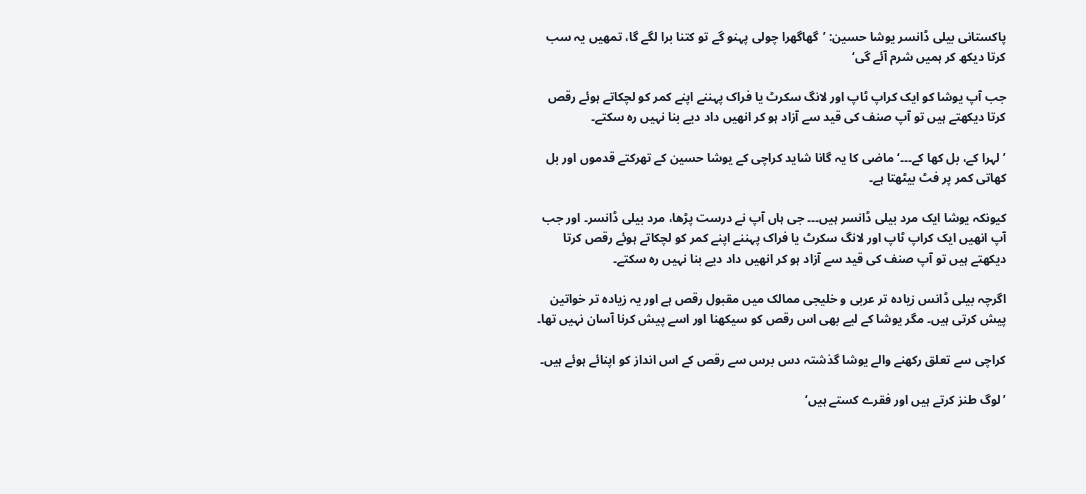پاکستانی بیلی ڈانسر یوشا حسین: ’گھاگھرا چولی پہنو گے تو کتنا برا لگے گا، تمھیں یہ سب کرتا دیکھ کر ہمیں شرم آئے گی‘

جب آپ یوشا کو ایک کراپ ٹاپ اور لانگ سکرٹ یا فراک پہننے اپنے کمر کو لچکاتے ہوئے رقص کرتا دیکھتے ہیں تو آپ صنف کی قید سے آزاد ہو کر انھیں داد دیے بنا نہیں رہ سکتے۔

’لہرا کے، بل کھا کے۔۔۔‘ ماضی کا یہ گانا شاید کراچی کے یوشا حسین کے تھرکتے قدموں اور بل کھاتی کمر پر فٹ بیٹھتا ہے۔

کیونکہ یوشا ایک مرد بیلی ڈانسر ہیں۔۔۔ جی ہاں آپ نے درست پڑھا، مرد بیلی ڈانسر۔ اور جب آپ انھیں ایک کراپ ٹاپ اور لانگ سکرٹ یا فراک پہننے اپنے کمر کو لچکاتے ہوئے رقص کرتا دیکھتے ہیں تو آپ صنف کی قید سے آزاد ہو کر انھیں داد دیے بنا نہیں رہ سکتے۔

اگرچہ بیلی ڈانس زیادہ تر عربی و خلیجی ممالک میں مقبول رقص ہے اور یہ زیادہ تر خواتین پیش کرتی ہیں۔ مگر یوشا کے لیے بھی اس رقص کو سیکھنا اور اسے پیش کرنا آسان نہیں تھا۔

کراچی سے تعلق رکھنے والے یوشا گذشتہ دس برس سے رقص کے اس انداز کو اپنائے ہوئے ہیں۔

’لوگ طنز کرتے ہیں اور فقرے کستے ہیں‘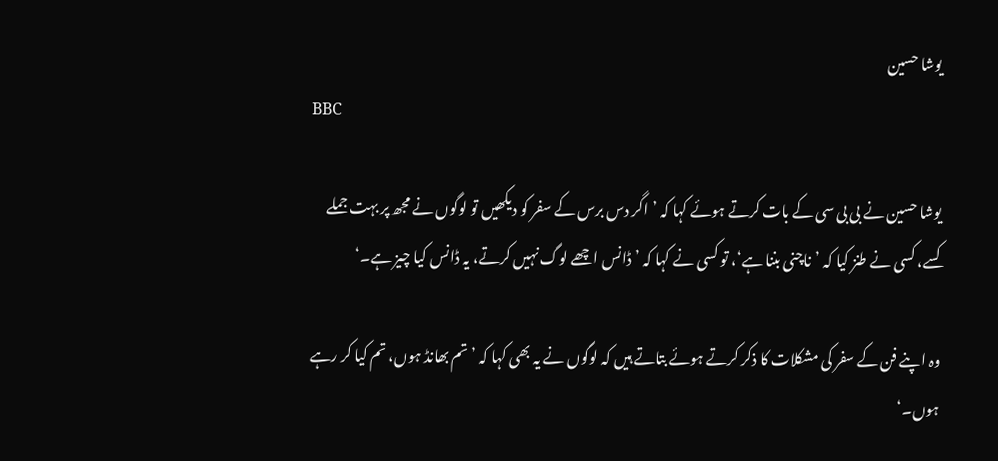یوشا حسین
BBC

یوشا حسین نے بی بی سی کے بات کرتے ہوئے کہا کہ ’اگر دس برس کے سفر کو دیکھیں تو لوگوں نے مجھ پر بہت جملے کسے، کسی نے طنز کیا کہ ’ناچنی بننا ہے‘، تو کسی نے کہا کہ ’ڈانس اچھے لوگ نہیں کرتے، یہ ڈانس کیا چیز ہے۔‘

وہ اپنے فن کے سفر کی مشکلات کا ذکر کرتے ہوئے بتاتے ہیں کہ لوگوں نے یہ بھی کہا کہ ’تم بھانڈ ہوں، تم کیا کر رہے ہوں۔‘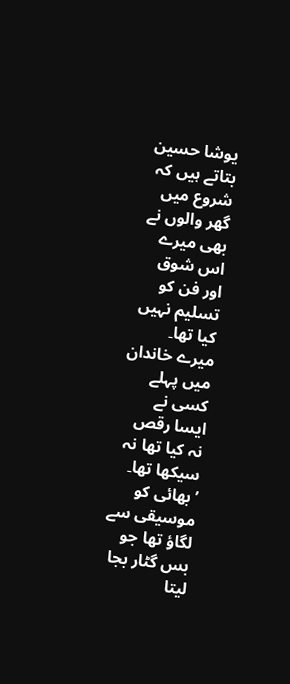یوشا حسین بتاتے ہیں کہ شروع میں گھر والوں نے بھی میرے اس شوق اور فن کو تسلیم نہیں کیا تھا۔ میرے خاندان میں پہلے کسی نے ایسا رقص نہ کیا تھا نہ سیکھا تھا۔ ’بھائی کو موسیقی سے لگاؤ تھا جو بس گٹار بجا لیتا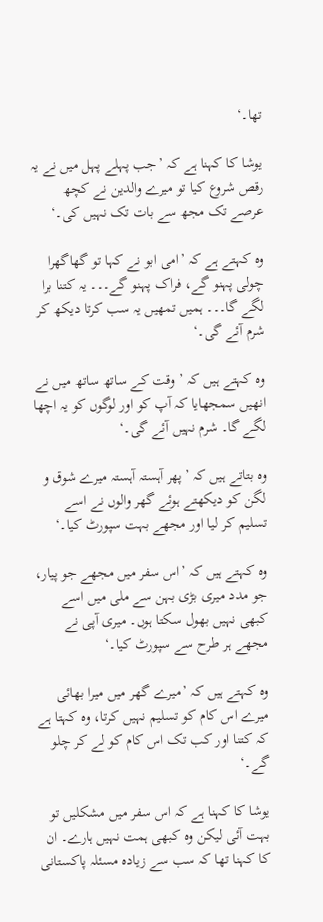تھا۔‘

یوشا کا کہنا ہے کہ ’جب پہلے پہل میں نے یہ رقص شروع کیا تو میرے والدین نے کچھ عرصے تک مجھ سے بات تک نہیں کی۔‘

وہ کہتے ہے کہ ’امی ابو نے کہا تو گھاگھرا چولی پہنو گے، فراک پہنو گے۔۔۔ یہ کتنا برا لگے گا۔۔۔ ہمیں تمھیں یہ سب کرتا دیکھ کر شرم آئے گی۔‘

وہ کہتے ہیں کہ ’وقت کے ساتھ ساتھ میں نے انھیں سمجھایا کہ آپ کو اور لوگوں کو یہ اچھا لگے گا۔ شرم نہیں آئے گی۔‘

وہ بتاتے ہیں کہ ’پھر آہستہ آہستہ میرے شوق و لگن کو دیکھتے ہوئے گھر والوں نے اسے تسلیم کر لیا اور مجھے بہت سپورٹ کیا۔‘

وہ کہتے ہیں کہ ’اس سفر میں مجھے جو پیار، جو مدد میری بڑی بہن سے ملی میں اسے کبھی نہیں بھول سکتا ہوں۔ میری آپی نے مجھے ہر طرح سے سپورٹ کیا۔‘

وہ کہتے ہیں کہ ’میرے گھر میں میرا بھائی میرے اس کام کو تسلیم نہیں کرتا، وہ کہتا ہے کہ کتنا اور کب تک اس کام کو لے کر چلو گے۔‘

یوشا کا کہنا ہے کہ اس سفر میں مشکلیں تو بہت آئی لیکن وہ کبھی ہمت نہیں ہارے۔ ان کا کہنا تھا کہ سب سے زیادہ مسئلہ پاکستانی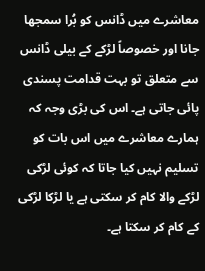معاشرے میں ڈانس کو بُرا سمجھا جانا اور خصوصاً لڑکے کے بیلی ڈانس سے متعلق تو بہت قدامت پسندی پائی جاتی ہے۔ اس کی بڑی وجہ کہ ہمارے معاشرے میں اس بات کو تسلیم نہیں کیا جاتا کہ کوئی لڑکی لڑکے والا کام کر سکتی ہے یا لڑکا لڑکی کے کام کر سکتا ہے۔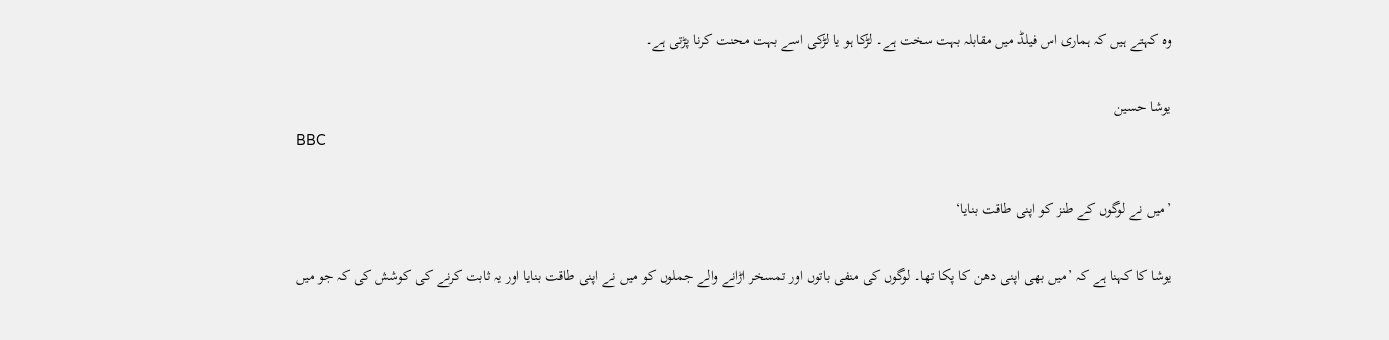وہ کہتے ہیں کہ ہماری اس فیلڈ میں مقابلہ بہت سخت ہے۔ لڑکا ہو یا لڑکی اسے بہت محنت کرنا پڑتی ہے۔

یوشا حسین
BBC

’میں نے لوگوں کے طنز کو اپنی طاقت بنایا‘

یوشا کا کہنا ہے کہ ’میں بھی اپنی دھن کا پکا تھا۔ لوگوں کی منفی باتوں اور تمسخر اڑانے والے جملوں کو میں نے اپنی طاقت بنایا اور یہ ثابت کرنے کی کوشش کی کہ جو میں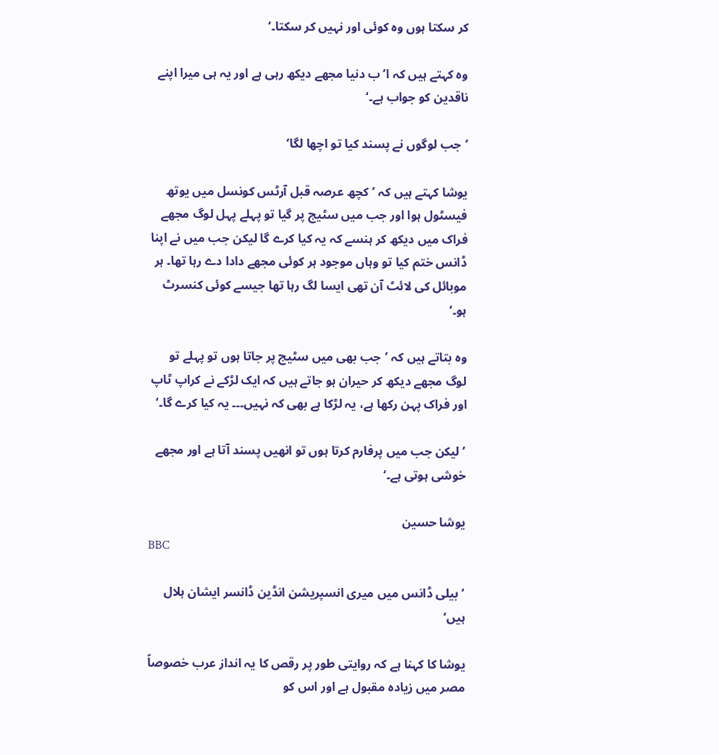کر سکتا ہوں وہ کوئی اور نہیں کر سکتا۔‘

وہ کہتے ہیں کہ ا’ب دنیا مجھے دیکھ رہی ہے اور یہ ہی میرا اپنے ناقدین کو جواب ہے۔‘

’جب لوگوں نے پسند کیا تو اچھا لگا‘

یوشا کہتے ہیں کہ ’کچھ عرصہ قبل آرٹس کونسل میں یوتھ فیسٹول ہوا اور جب میں سٹیج پر گیا تو پہلے پہل لوگ مجھے فراک میں دیکھ کر ہنسے کہ یہ کیا کرے گا لیکن جب میں نے اپنا ڈانس ختم کیا تو وہاں موجود ہر کوئی مجھے دادا دے رہا تھا۔ ہر موبائل کی لائٹ آن تھی ایسا لگ رہا تھا جیسے کوئی کنسرٹ ہو۔‘

وہ بتاتے ہیں کہ ’جب بھی میں سٹیج پر جاتا ہوں تو پہلے تو لوگ مجھے دیکھ کر حیران ہو جاتے ہیں کہ ایک لڑکے نے کراپ ٹاپ اور فراک پہن رکھا ہے، یہ لڑکا ہے بھی کہ نہیں۔۔۔ یہ کیا کرے گا۔‘

’لیکن جب میں پرفارم کرتا ہوں تو انھیں پسند آتا ہے اور مجھے خوشی ہوتی ہے۔‘

یوشا حسین
BBC

’بیلی ڈانس میں میری انسپریشن انڈین ڈانسر ایشان ہلال ہیں‘

یوشا کا کہنا ہے کہ روایتی طور پر رقص کا یہ انداز عرب خصوصاً مصر میں زیادہ مقبول ہے اور اس کو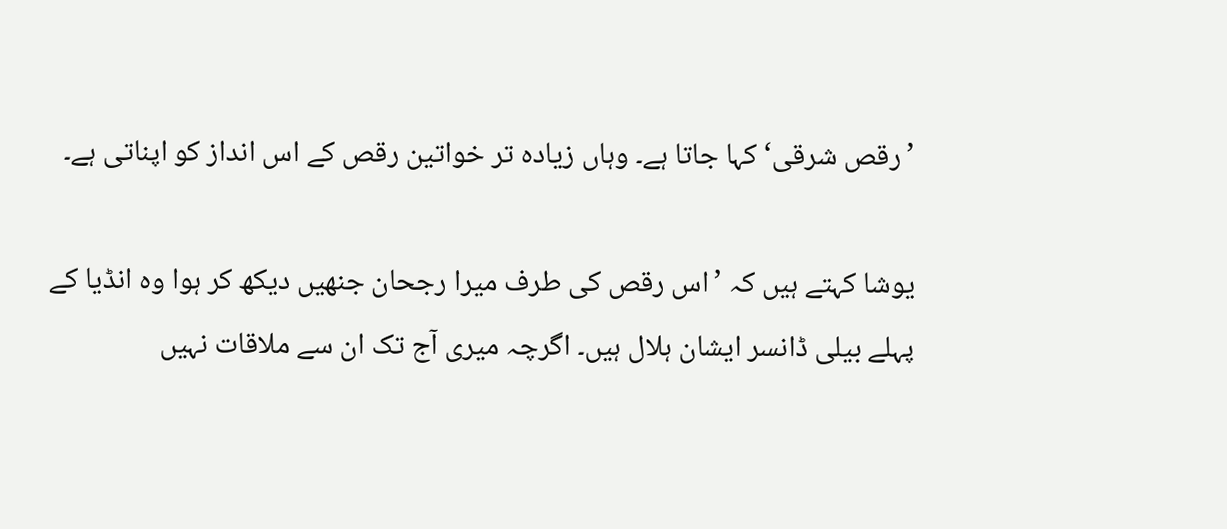’رقص شرقی‘ کہا جاتا ہے۔ وہاں زیادہ تر خواتین رقص کے اس انداز کو اپناتی ہے۔

یوشا کہتے ہیں کہ ’اس رقص کی طرف میرا رجحان جنھیں دیکھ کر ہوا وہ انڈیا کے پہلے بیلی ڈانسر ایشان ہلال ہیں۔ اگرچہ میری آج تک ان سے ملاقات نہیں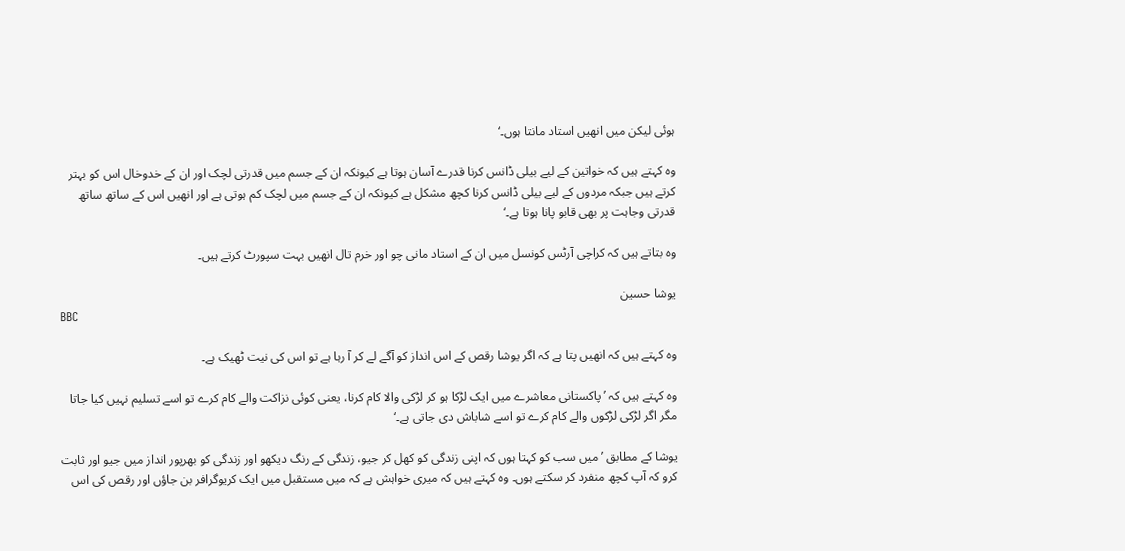ہوئی لیکن میں انھیں استاد مانتا ہوں۔‘

وہ کہتے ہیں کہ خواتین کے لیے بیلی ڈانس کرنا قدرے آسان ہوتا ہے کیونکہ ان کے جسم میں قدرتی لچک اور ان کے خدوخال اس کو بہتر کرتے ہیں جبکہ مردوں کے لیے بیلی ڈانس کرنا کچھ مشکل ہے کیونکہ ان کے جسم میں لچک کم ہوتی ہے اور انھیں اس کے ساتھ ساتھ قدرتی وجاہت پر بھی قابو پانا ہوتا ہے۔‘

وہ بتاتے ہیں کہ کراچی آرٹس کونسل میں ان کے استاد مانی چو اور خرم تال انھیں بہت سپورٹ کرتے ہیں۔

یوشا حسین
BBC

وہ کہتے ہیں کہ انھیں پتا ہے کہ اگر یوشا رقص کے اس انداز کو آگے لے کر آ رہا ہے تو اس کی نیت ٹھیک ہے۔

وہ کہتے ہیں کہ ’پاکستانی معاشرے میں ایک لڑکا ہو کر لڑکی والا کام کرنا، یعنی کوئی نزاکت والے کام کرے تو اسے تسلیم نہیں کیا جاتا مگر اگر لڑکی لڑکوں والے کام کرے تو اسے شاباش دی جاتی ہے۔‘

یوشا کے مطابق ’میں سب کو کہتا ہوں کہ اپنی زندگی کو کھل کر جیو، زندگی کے رنگ دیکھو اور زندگی کو بھرپور انداز میں جیو اور ثابت کرو کہ آپ کچھ منفرد کر سکتے ہوں۔ وہ کہتے ہیں کہ میری خواہش ہے کہ میں مستقبل میں ایک کریوگرافر بن جاؤں اور رقص کی اس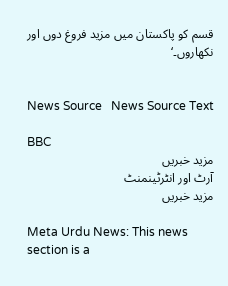قسم کو پاکستان میں مزید فروغ دوں اور نکھاروں۔‘


News Source   News Source Text

BBC
مزید خبریں
آرٹ اور انٹرٹینمنٹ
مزید خبریں

Meta Urdu News: This news section is a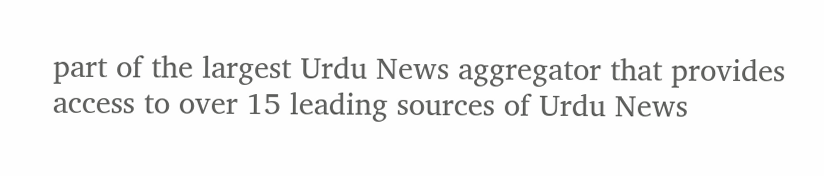part of the largest Urdu News aggregator that provides access to over 15 leading sources of Urdu News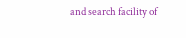and search facility of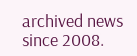archived news since 2008.